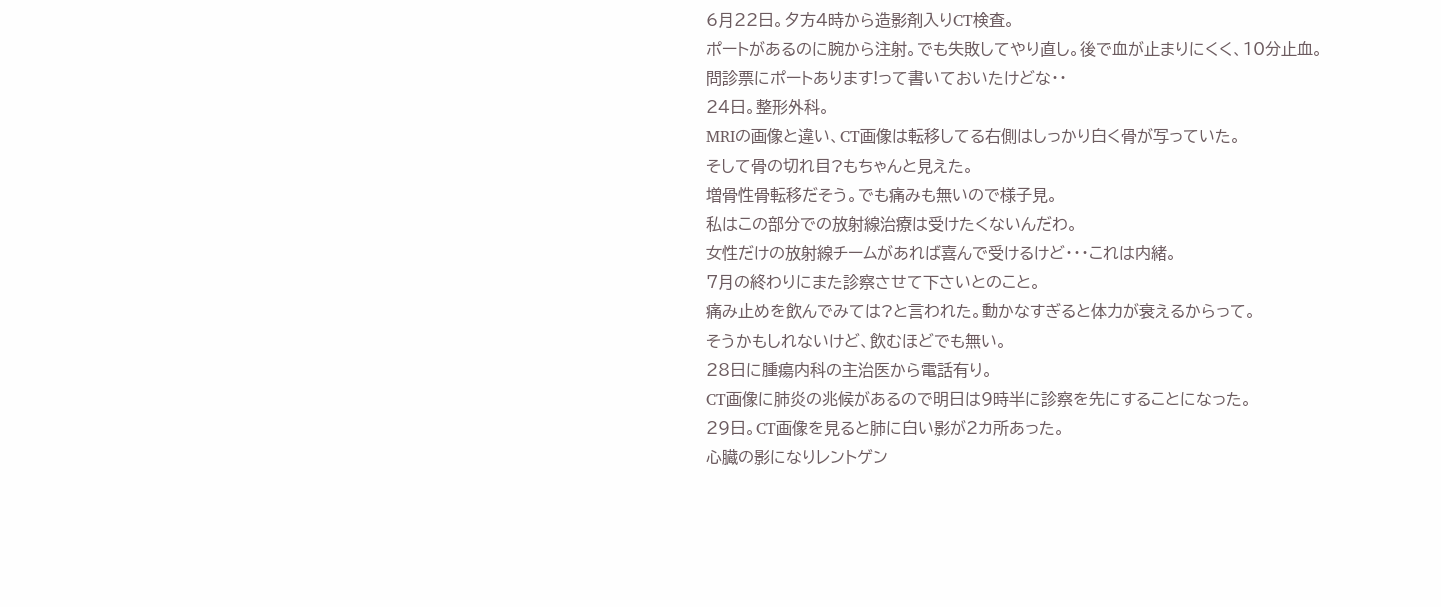6月22日。夕方4時から造影剤入りCT検査。
ポートがあるのに腕から注射。でも失敗してやり直し。後で血が止まりにくく、10分止血。
問診票にポートあります!って書いておいたけどな・・
24日。整形外科。
MRIの画像と違い、CT画像は転移してる右側はしっかり白く骨が写っていた。
そして骨の切れ目?もちゃんと見えた。
増骨性骨転移だそう。でも痛みも無いので様子見。
私はこの部分での放射線治療は受けたくないんだわ。
女性だけの放射線チームがあれば喜んで受けるけど・・・これは内緒。
7月の終わりにまた診察させて下さいとのこと。
痛み止めを飲んでみては?と言われた。動かなすぎると体力が衰えるからって。
そうかもしれないけど、飲むほどでも無い。
28日に腫瘍内科の主治医から電話有り。
CT画像に肺炎の兆候があるので明日は9時半に診察を先にすることになった。
29日。CT画像を見ると肺に白い影が2カ所あった。
心臓の影になりレントゲン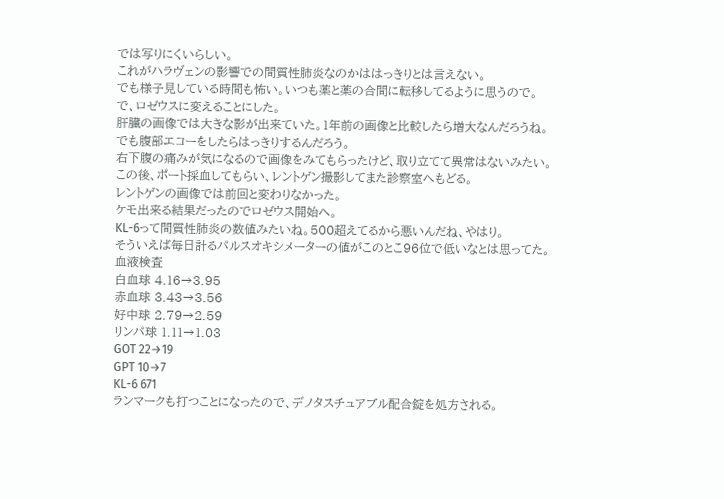では写りにくいらしい。
これがハラヴェンの影響での間質性肺炎なのかははっきりとは言えない。
でも様子見している時間も怖い。いつも薬と薬の合間に転移してるように思うので。
で、ロゼウスに変えることにした。
肝臓の画像では大きな影が出来ていた。1年前の画像と比較したら増大なんだろうね。
でも腹部エコーをしたらはっきりするんだろう。
右下腹の痛みが気になるので画像をみてもらったけど、取り立てて異常はないみたい。
この後、ポート採血してもらい、レントゲン撮影してまた診察室へもどる。
レントゲンの画像では前回と変わりなかった。
ケモ出来る結果だったのでロゼウス開始へ。
KL-6って間質性肺炎の数値みたいね。500超えてるから悪いんだね、やはり。
そういえば毎日計るパルスオキシメーターの値がこのとこ96位で低いなとは思ってた。
血液検査
白血球 4.16→3.95
赤血球 3.43→3.56
好中球 2.79→2.59
リンパ球 1.11→1.03
GOT 22→19
GPT 10→7
KL-6 671
ランマークも打つことになったので、デノタスチュアブル配合錠を処方される。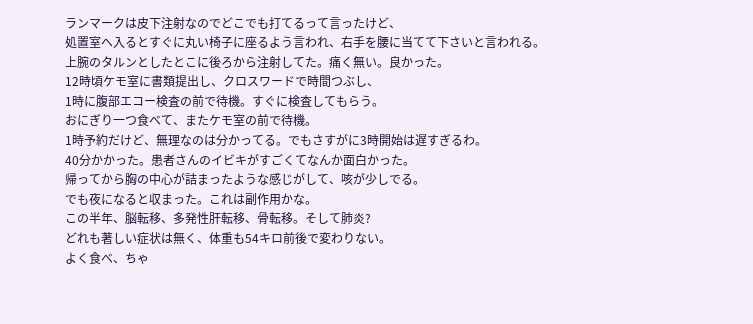ランマークは皮下注射なのでどこでも打てるって言ったけど、
処置室へ入るとすぐに丸い椅子に座るよう言われ、右手を腰に当てて下さいと言われる。
上腕のタルンとしたとこに後ろから注射してた。痛く無い。良かった。
12時頃ケモ室に書類提出し、クロスワードで時間つぶし、
1時に腹部エコー検査の前で待機。すぐに検査してもらう。
おにぎり一つ食べて、またケモ室の前で待機。
1時予約だけど、無理なのは分かってる。でもさすがに3時開始は遅すぎるわ。
40分かかった。患者さんのイビキがすごくてなんか面白かった。
帰ってから胸の中心が詰まったような感じがして、咳が少しでる。
でも夜になると収まった。これは副作用かな。
この半年、脳転移、多発性肝転移、骨転移。そして肺炎?
どれも著しい症状は無く、体重も54キロ前後で変わりない。
よく食べ、ちゃ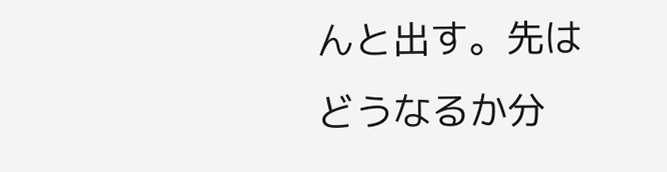んと出す。先はどうなるか分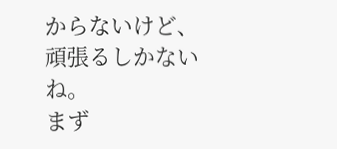からないけど、頑張るしかないね。
まず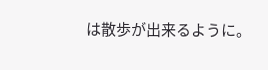は散歩が出来るように。